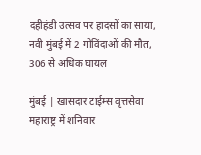दहीहंडी उत्सव पर हादसों का साया, नवी मुंबई में 2 गोविंदाओं की मौत, 306 से अधिक घायल

मुंबई | खासदार टाईम्स वृत्तसेवा
महाराष्ट्र में शनिवार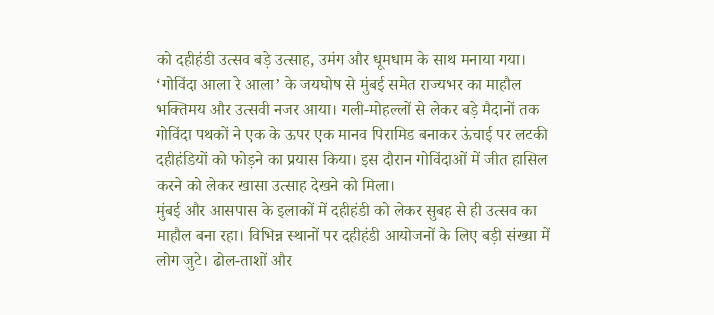को दहीहंडी उत्सव बड़े उत्साह, उमंग और धूमधाम के साथ मनाया गया। ‘गोविंदा आला रे आला’ के जयघोष से मुंबई समेत राज्यभर का माहौल भक्तिमय और उत्सवी नजर आया। गली-मोहल्लों से लेकर बड़े मैदानों तक गोविंदा पथकों ने एक के ऊपर एक मानव पिरामिड बनाकर ऊंचाई पर लटकी दहीहंडियों को फोड़ने का प्रयास किया। इस दौरान गोविंदाओं में जीत हासिल करने को लेकर खासा उत्साह देखने को मिला।
मुंबई और आसपास के इलाकों में दहीहंडी को लेकर सुबह से ही उत्सव का माहौल बना रहा। विभिन्न स्थानों पर दहीहंडी आयोजनों के लिए बड़ी संख्या में लोग जुटे। ढोल-ताशों और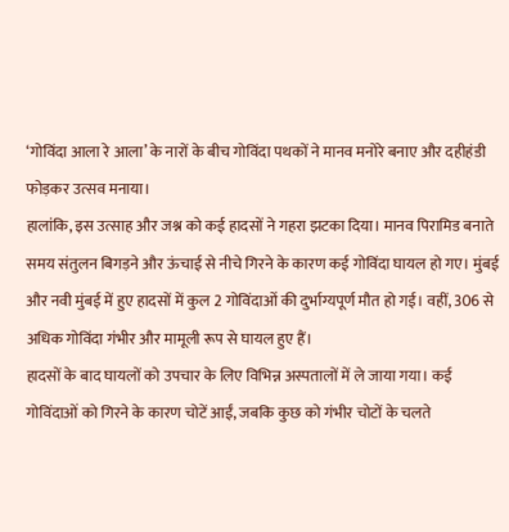‘गोविंदा आला रे आला’ के नारों के बीच गोविंदा पथकों ने मानव मनोरे बनाए और दहीहंडी फोड़कर उत्सव मनाया।
हालांकि, इस उत्साह और जश्न को कई हादसों ने गहरा झटका दिया। मानव पिरामिड बनाते समय संतुलन बिगड़ने और ऊंचाई से नीचे गिरने के कारण कई गोविंदा घायल हो गए। मुंबई और नवी मुंबई में हुए हादसों में कुल 2 गोविंदाओं की दुर्भाग्यपूर्ण मौत हो गई। वहीं, 306 से अधिक गोविंदा गंभीर और मामूली रूप से घायल हुए हैं।
हादसों के बाद घायलों को उपचार के लिए विभिन्न अस्पतालों में ले जाया गया। कई गोविंदाओं को गिरने के कारण चोटें आईं, जबकि कुछ को गंभीर चोटों के चलते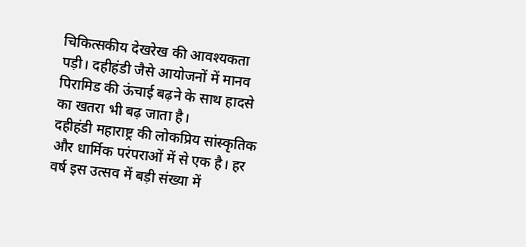चिकित्सकीय देखरेख की आवश्यकता पड़ी। दहीहंडी जैसे आयोजनों में मानव पिरामिड की ऊंचाई बढ़ने के साथ हादसे का खतरा भी बढ़ जाता है।
दहीहंडी महाराष्ट्र की लोकप्रिय सांस्कृतिक और धार्मिक परंपराओं में से एक है। हर वर्ष इस उत्सव में बड़ी संख्या में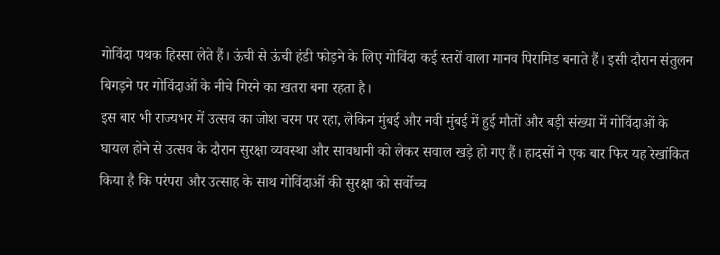गोविंदा पथक हिस्सा लेते हैं। ऊंची से ऊंची हंडी फोड़ने के लिए गोविंदा कई स्तरों वाला मानव पिरामिड बनाते हैं। इसी दौरान संतुलन बिगड़ने पर गोविंदाओं के नीचे गिरने का खतरा बना रहता है।
इस बार भी राज्यभर में उत्सव का जोश चरम पर रहा, लेकिन मुंबई और नवी मुंबई में हुई मौतों और बड़ी संख्या में गोविंदाओं के घायल होने से उत्सव के दौरान सुरक्षा व्यवस्था और सावधानी को लेकर सवाल खड़े हो गए हैं। हादसों ने एक बार फिर यह रेखांकित किया है कि परंपरा और उत्साह के साथ गोविंदाओं की सुरक्षा को सर्वोच्च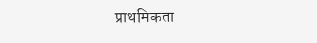प्राथमिकता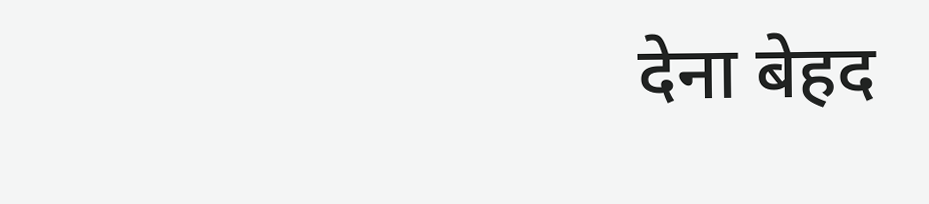देना बेहद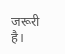जरूरी है।